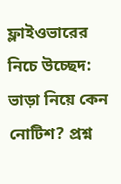ফ্লাইওভারের নিচে উচ্ছেদ: ভাড়া নিয়ে কেন নোটিশ? প্রশ্ন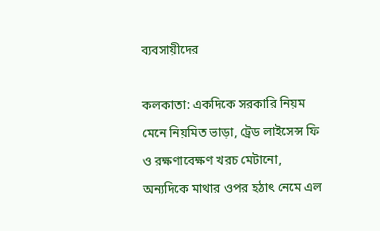ব্যবসায়ীদের

কলকাতা: একদিকে সরকারি নিয়ম মেনে নিয়মিত ভাড়া, ট্রেড লাইসেন্স ফি ও রক্ষণাবেক্ষণ খরচ মেটানো, অন্যদিকে মাথার ওপর হঠাৎ নেমে এল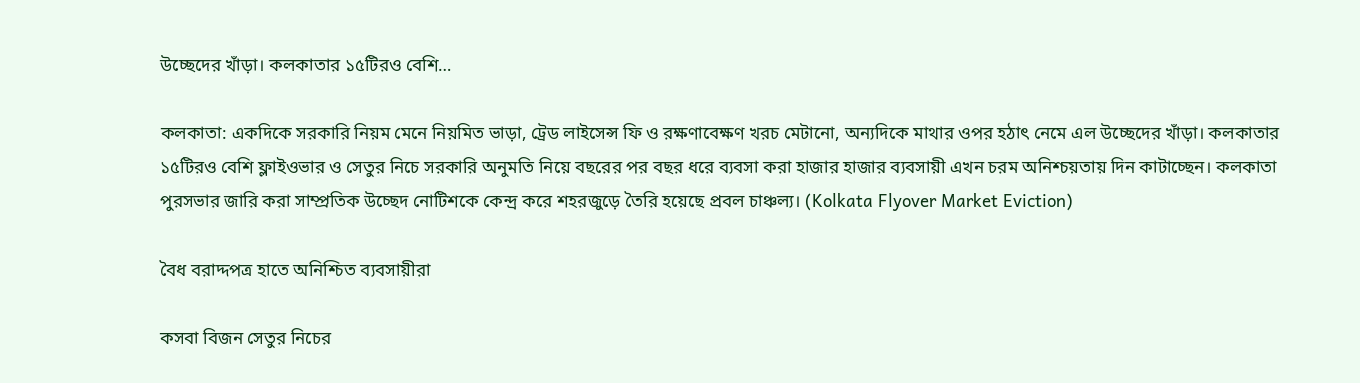উচ্ছেদের খাঁড়া। কলকাতার ১৫টিরও বেশি…

কলকাতা: একদিকে সরকারি নিয়ম মেনে নিয়মিত ভাড়া, ট্রেড লাইসেন্স ফি ও রক্ষণাবেক্ষণ খরচ মেটানো, অন্যদিকে মাথার ওপর হঠাৎ নেমে এল উচ্ছেদের খাঁড়া। কলকাতার ১৫টিরও বেশি ফ্লাইওভার ও সেতুর নিচে সরকারি অনুমতি নিয়ে বছরের পর বছর ধরে ব্যবসা করা হাজার হাজার ব্যবসায়ী এখন চরম অনিশ্চয়তায় দিন কাটাচ্ছেন। কলকাতা পুরসভার জারি করা সাম্প্রতিক উচ্ছেদ নোটিশকে কেন্দ্র করে শহরজুড়ে তৈরি হয়েছে প্রবল চাঞ্চল্য। (Kolkata Flyover Market Eviction)

বৈধ বরাদ্দপত্র হাতে অনিশ্চিত ব্যবসায়ীরা

কসবা বিজন সেতুর নিচের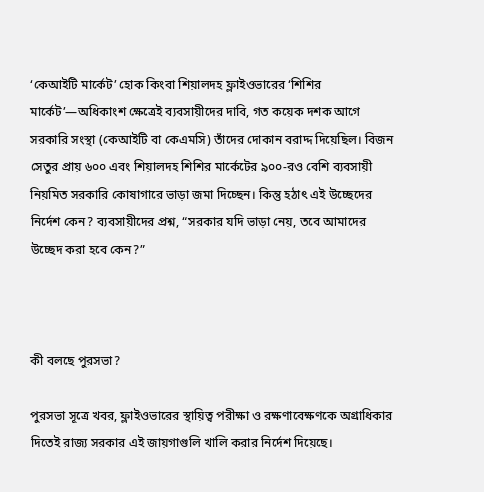‘কেআইটি মার্কেট’ হোক কিংবা শিয়ালদহ ফ্লাইওভারের ‘শিশির মার্কেট’—অধিকাংশ ক্ষেত্রেই ব্যবসায়ীদের দাবি, গত কয়েক দশক আগে সরকারি সংস্থা (কেআইটি বা কেএমসি) তাঁদের দোকান বরাদ্দ দিয়েছিল। বিজন সেতুর প্রায় ৬০০ এবং শিয়ালদহ শিশির মার্কেটের ৯০০-রও বেশি ব্যবসায়ী নিয়মিত সরকারি কোষাগারে ভাড়া জমা দিচ্ছেন। কিন্তু হঠাৎ এই উচ্ছেদের নির্দেশ কেন? ব্যবসায়ীদের প্রশ্ন, “সরকার যদি ভাড়া নেয়, তবে আমাদের উচ্ছেদ করা হবে কেন?”



কী বলছে পুরসভা?

পুরসভা সূত্রে খবর, ফ্লাইওভারের স্থায়িত্ব পরীক্ষা ও রক্ষণাবেক্ষণকে অগ্রাধিকার দিতেই রাজ্য সরকার এই জায়গাগুলি খালি করার নির্দেশ দিয়েছে।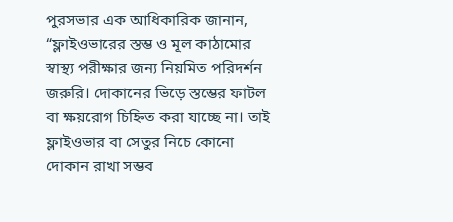পুরসভার এক আধিকারিক জানান, “ফ্লাইওভারের স্তম্ভ ও মূল কাঠামোর স্বাস্থ্য পরীক্ষার জন্য নিয়মিত পরিদর্শন জরুরি। দোকানের ভিড়ে স্তম্ভের ফাটল বা ক্ষয়রোগ চিহ্নিত করা যাচ্ছে না। তাই ফ্লাইওভার বা সেতুর নিচে কোনো দোকান রাখা সম্ভব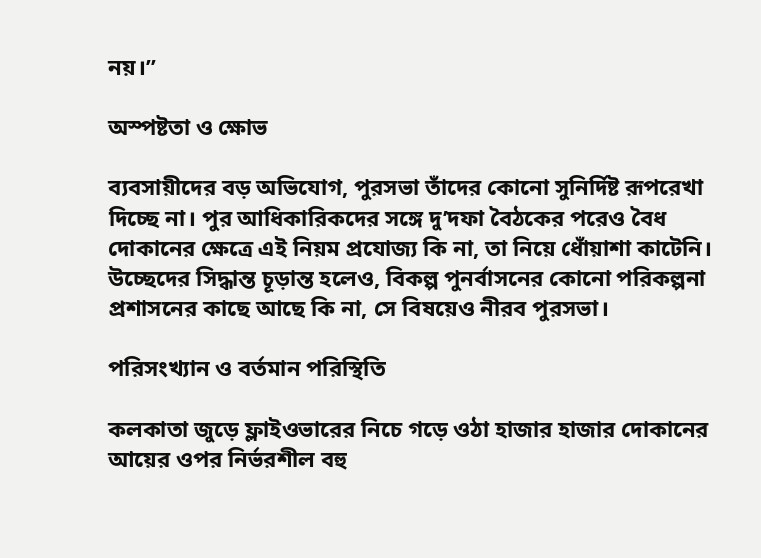নয়।”

অস্পষ্টতা ও ক্ষোভ

ব্যবসায়ীদের বড় অভিযোগ, পুরসভা তাঁদের কোনো সুনির্দিষ্ট রূপরেখা দিচ্ছে না। পুর আধিকারিকদের সঙ্গে দু’দফা বৈঠকের পরেও বৈধ দোকানের ক্ষেত্রে এই নিয়ম প্রযোজ্য কি না, তা নিয়ে ধোঁয়াশা কাটেনি। উচ্ছেদের সিদ্ধান্ত চূড়ান্ত হলেও, বিকল্প পুনর্বাসনের কোনো পরিকল্পনা প্রশাসনের কাছে আছে কি না, সে বিষয়েও নীরব পুরসভা।

পরিসংখ্যান ও বর্তমান পরিস্থিতি

কলকাতা জুড়ে ফ্লাইওভারের নিচে গড়ে ওঠা হাজার হাজার দোকানের আয়ের ওপর নির্ভরশীল বহু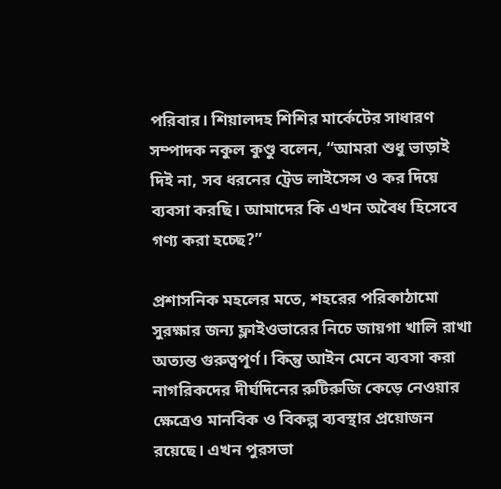পরিবার। শিয়ালদহ শিশির মার্কেটের সাধারণ সম্পাদক নকুল কুণ্ডু বলেন, “আমরা শুধু ভাড়াই দিই না, সব ধরনের ট্রেড লাইসেন্স ও কর দিয়ে ব্যবসা করছি। আমাদের কি এখন অবৈধ হিসেবে গণ্য করা হচ্ছে?”

প্রশাসনিক মহলের মতে, শহরের পরিকাঠামো সুরক্ষার জন্য ফ্লাইওভারের নিচে জায়গা খালি রাখা অত্যন্ত গুরুত্বপূর্ণ। কিন্তু আইন মেনে ব্যবসা করা নাগরিকদের দীর্ঘদিনের রুটিরুজি কেড়ে নেওয়ার ক্ষেত্রেও মানবিক ও বিকল্প ব্যবস্থার প্রয়োজন রয়েছে। এখন পুরসভা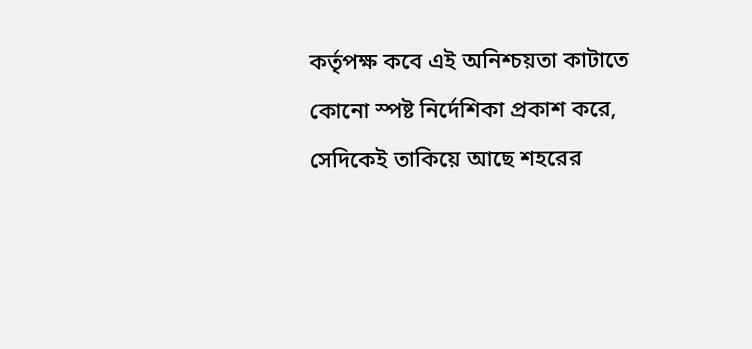কর্তৃপক্ষ কবে এই অনিশ্চয়তা কাটাতে কোনো স্পষ্ট নির্দেশিকা প্রকাশ করে, সেদিকেই তাকিয়ে আছে শহরের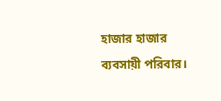হাজার হাজার ব্যবসায়ী পরিবার।